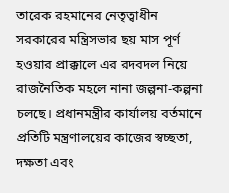তারেক রহমানের নেতৃত্বাধীন সরকারের মন্ত্রিসভার ছয় মাস পূর্ণ হওয়ার প্রাক্কালে এর রদবদল নিয়ে রাজনৈতিক মহলে নানা জল্পনা-কল্পনা চলছে। প্রধানমন্ত্রীর কার্যালয় বর্তমানে প্রতিটি মন্ত্রণালয়ের কাজের স্বচ্ছতা, দক্ষতা এবং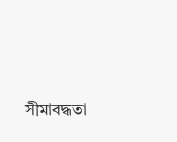সীমাবদ্ধতা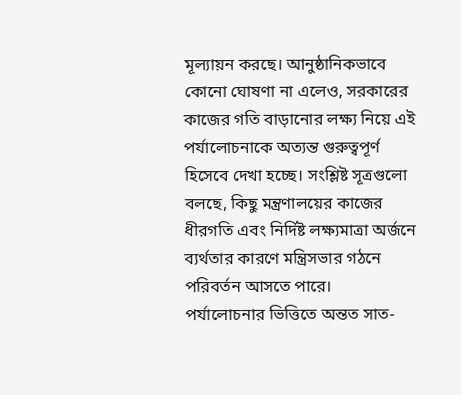মূল্যায়ন করছে। আনুষ্ঠানিকভাবে কোনো ঘোষণা না এলেও, সরকারের কাজের গতি বাড়ানোর লক্ষ্য নিয়ে এই পর্যালোচনাকে অত্যন্ত গুরুত্বপূর্ণ হিসেবে দেখা হচ্ছে। সংশ্লিষ্ট সূত্রগুলো বলছে, কিছু মন্ত্রণালয়ের কাজের ধীরগতি এবং নির্দিষ্ট লক্ষ্যমাত্রা অর্জনে ব্যর্থতার কারণে মন্ত্রিসভার গঠনে পরিবর্তন আসতে পারে।
পর্যালোচনার ভিত্তিতে অন্তত সাত-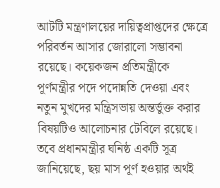আটটি মন্ত্রণালয়ের দায়িত্বপ্রাপ্তদের ক্ষেত্রে পরিবর্তন আসার জোরালো সম্ভাবনা রয়েছে। কয়েকজন প্রতিমন্ত্রীকে পূর্ণমন্ত্রীর পদে পদোন্নতি দেওয়া এবং নতুন মুখদের মন্ত্রিসভায় অন্তর্ভুক্ত করার বিষয়টিও আলোচনার টেবিলে রয়েছে। তবে প্রধানমন্ত্রীর ঘনিষ্ঠ একটি সূত্র জানিয়েছে, ছয় মাস পূর্ণ হওয়ার অর্থই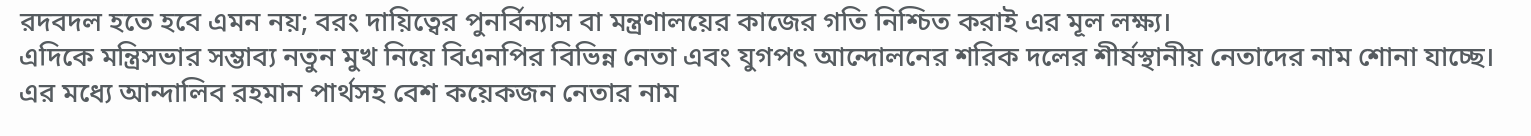রদবদল হতে হবে এমন নয়; বরং দায়িত্বের পুনর্বিন্যাস বা মন্ত্রণালয়ের কাজের গতি নিশ্চিত করাই এর মূল লক্ষ্য।
এদিকে মন্ত্রিসভার সম্ভাব্য নতুন মুখ নিয়ে বিএনপির বিভিন্ন নেতা এবং যুগপৎ আন্দোলনের শরিক দলের শীর্ষস্থানীয় নেতাদের নাম শোনা যাচ্ছে। এর মধ্যে আন্দালিব রহমান পার্থসহ বেশ কয়েকজন নেতার নাম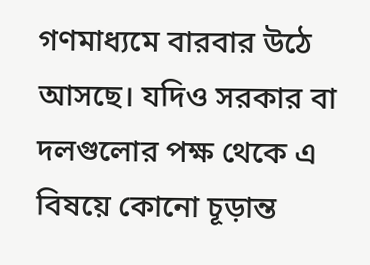গণমাধ্যমে বারবার উঠে আসছে। যদিও সরকার বা দলগুলোর পক্ষ থেকে এ বিষয়ে কোনো চূড়ান্ত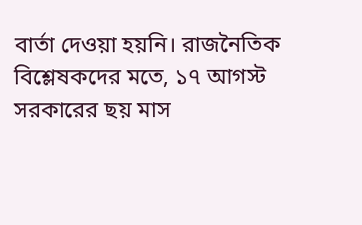বার্তা দেওয়া হয়নি। রাজনৈতিক বিশ্লেষকদের মতে, ১৭ আগস্ট সরকারের ছয় মাস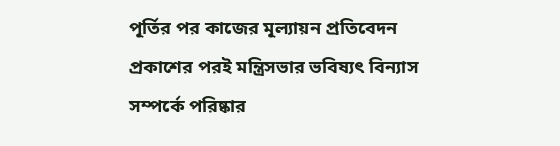পূর্তির পর কাজের মূল্যায়ন প্রতিবেদন প্রকাশের পরই মন্ত্রিসভার ভবিষ্যৎ বিন্যাস সম্পর্কে পরিষ্কার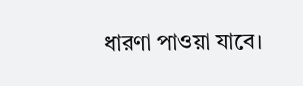ধারণা পাওয়া যাবে।